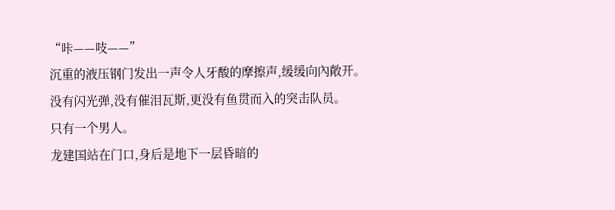“咔——吱——”
沉重的液压钢门发出一声令人牙酸的摩擦声,缓缓向內敞开。
没有闪光弹,没有催泪瓦斯,更没有鱼贯而入的突击队员。
只有一个男人。
龙建国站在门口,身后是地下一层昏暗的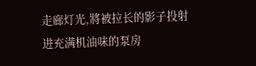走廊灯光,將被拉长的影子投射进充满机油味的泵房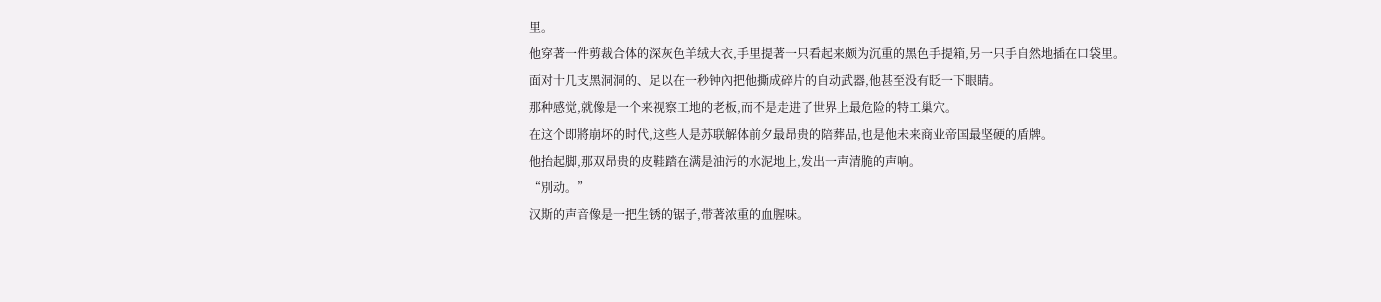里。
他穿著一件剪裁合体的深灰色羊绒大衣,手里提著一只看起来颇为沉重的黑色手提箱,另一只手自然地插在口袋里。
面对十几支黑洞洞的、足以在一秒钟內把他撕成碎片的自动武器,他甚至没有眨一下眼睛。
那种感觉,就像是一个来视察工地的老板,而不是走进了世界上最危险的特工巢穴。
在这个即將崩坏的时代,这些人是苏联解体前夕最昂贵的陪葬品,也是他未来商业帝国最坚硬的盾牌。
他抬起脚,那双昂贵的皮鞋踏在满是油污的水泥地上,发出一声清脆的声响。
“別动。”
汉斯的声音像是一把生锈的锯子,带著浓重的血腥味。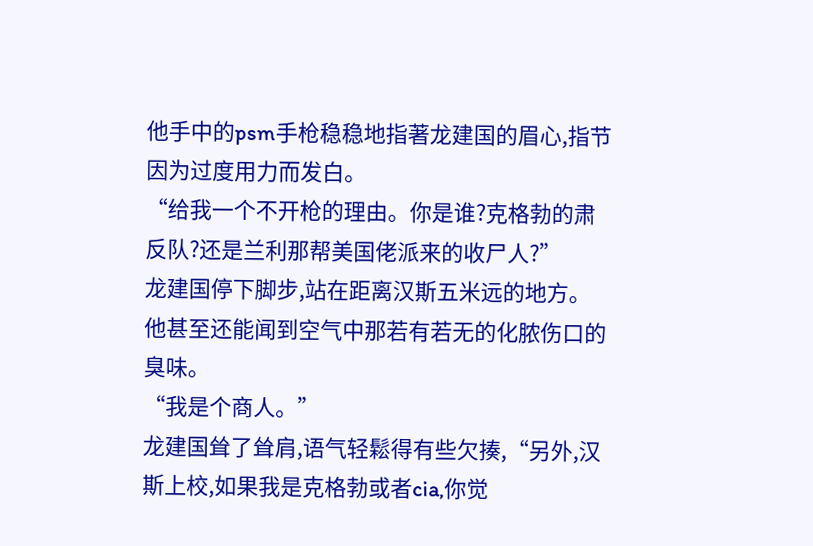他手中的psm手枪稳稳地指著龙建国的眉心,指节因为过度用力而发白。
“给我一个不开枪的理由。你是谁?克格勃的肃反队?还是兰利那帮美国佬派来的收尸人?”
龙建国停下脚步,站在距离汉斯五米远的地方。他甚至还能闻到空气中那若有若无的化脓伤口的臭味。
“我是个商人。”
龙建国耸了耸肩,语气轻鬆得有些欠揍,“另外,汉斯上校,如果我是克格勃或者cia,你觉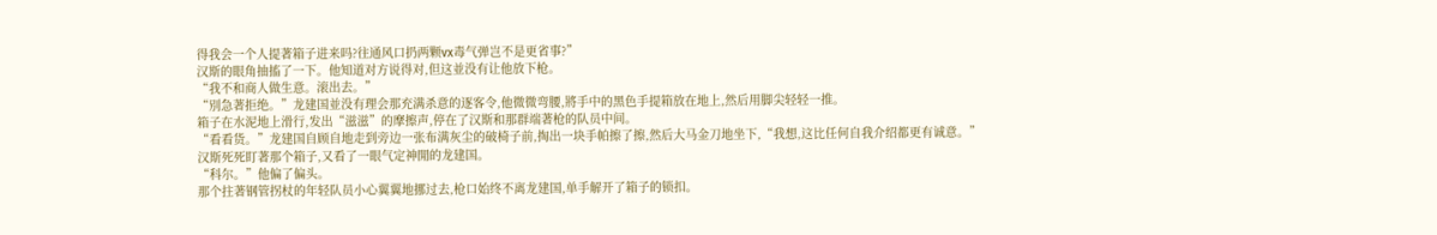得我会一个人提著箱子进来吗?往通风口扔两颗vx毒气弹岂不是更省事?”
汉斯的眼角抽搐了一下。他知道对方说得对,但这並没有让他放下枪。
“我不和商人做生意。滚出去。”
“別急著拒绝。”龙建国並没有理会那充满杀意的逐客令,他微微弯腰,將手中的黑色手提箱放在地上,然后用脚尖轻轻一推。
箱子在水泥地上滑行,发出“滋滋”的摩擦声,停在了汉斯和那群端著枪的队员中间。
“看看货。”龙建国自顾自地走到旁边一张布满灰尘的破椅子前,掏出一块手帕擦了擦,然后大马金刀地坐下,“我想,这比任何自我介绍都更有诚意。”
汉斯死死盯著那个箱子,又看了一眼气定神閒的龙建国。
“科尔。”他偏了偏头。
那个拄著钢管拐杖的年轻队员小心翼翼地挪过去,枪口始终不离龙建国,单手解开了箱子的锁扣。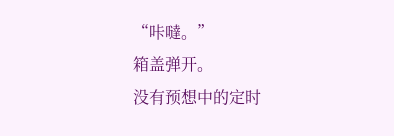“咔噠。”
箱盖弹开。
没有预想中的定时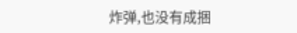炸弹,也没有成捆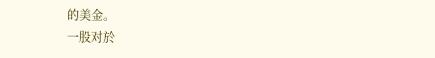的美金。
一股对於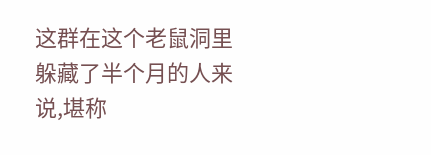这群在这个老鼠洞里躲藏了半个月的人来说,堪称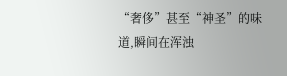“奢侈”甚至“神圣”的味道,瞬间在浑浊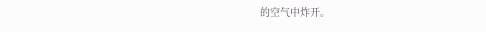的空气中炸开。